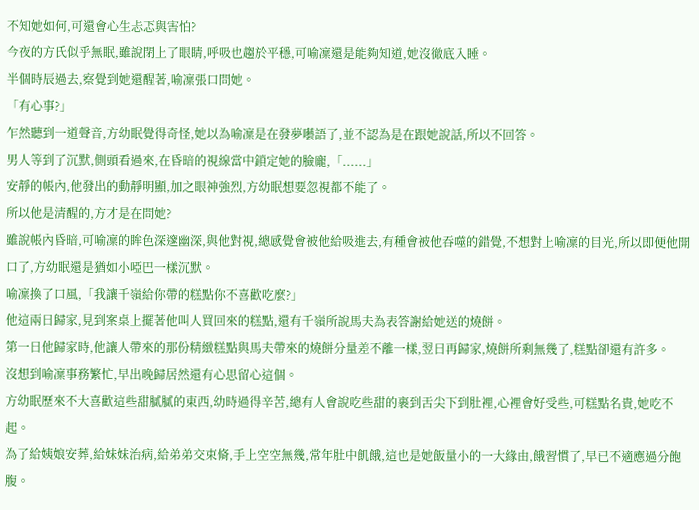不知她如何,可還會心生忐忑與害怕?
今夜的方氏似乎無眠,雖說閉上了眼睛,呼吸也趨於平穩,可喻凜還是能夠知道,她沒徹底入睡。
半個時辰過去,察覺到她還醒著,喻凜張口問她。
「有心事?」
乍然聽到一道聲音,方幼眠覺得奇怪,她以為喻凜是在發夢囈語了,並不認為是在跟她說話,所以不回答。
男人等到了沉默,側頭看過來,在昏暗的視線當中鎖定她的臉龐,「......」
安靜的帳內,他發出的動靜明顯,加之眼神強烈,方幼眠想要忽視都不能了。
所以他是清醒的,方才是在問她?
雖說帳內昏暗,可喻凜的眸色深邃幽深,與他對視,總感覺會被他給吸進去,有種會被他吞噬的錯覺,不想對上喻凜的目光,所以即便他開口了,方幼眠還是猶如小啞巴一樣沉默。
喻凜換了口風,「我讓千嶺給你帶的糕點你不喜歡吃麼?」
他這兩日歸家,見到案桌上擺著他叫人買回來的糕點,還有千嶺所說馬夫為表答謝給她送的燒餅。
第一日他歸家時,他讓人帶來的那份精緻糕點與馬夫帶來的燒餅分量差不離一樣,翌日再歸家,燒餅所剩無幾了,糕點卻還有許多。
沒想到喻凜事務繁忙,早出晚歸居然還有心思留心這個。
方幼眠歷來不大喜歡這些甜膩膩的東西,幼時過得辛苦,總有人會說吃些甜的裹到舌尖下到肚裡,心裡會好受些,可糕點名貴,她吃不起。
為了給姨娘安葬,給妹妹治病,給弟弟交束脩,手上空空無幾,常年肚中飢餓,這也是她飯量小的一大緣由,餓習慣了,早已不適應過分飽腹。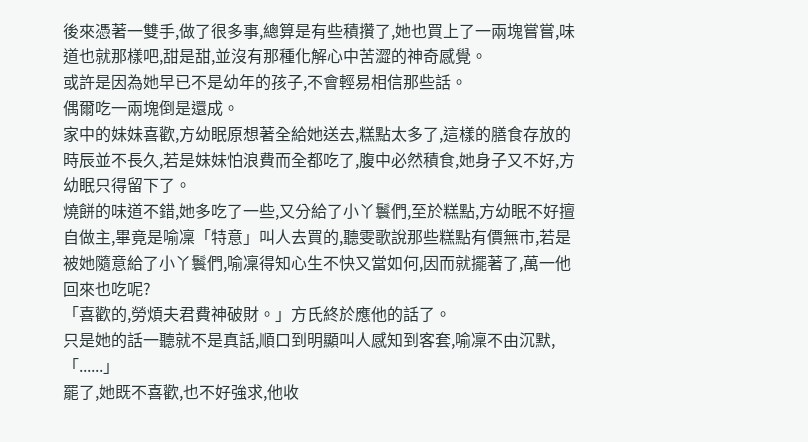後來憑著一雙手,做了很多事,總算是有些積攢了,她也買上了一兩塊嘗嘗,味道也就那樣吧,甜是甜,並沒有那種化解心中苦澀的神奇感覺。
或許是因為她早已不是幼年的孩子,不會輕易相信那些話。
偶爾吃一兩塊倒是還成。
家中的妹妹喜歡,方幼眠原想著全給她送去,糕點太多了,這樣的膳食存放的時辰並不長久,若是妹妹怕浪費而全都吃了,腹中必然積食,她身子又不好,方幼眠只得留下了。
燒餅的味道不錯,她多吃了一些,又分給了小丫鬟們,至於糕點,方幼眠不好擅自做主,畢竟是喻凜「特意」叫人去買的,聽雯歌說那些糕點有價無市,若是被她隨意給了小丫鬟們,喻凜得知心生不快又當如何,因而就擺著了,萬一他回來也吃呢?
「喜歡的,勞煩夫君費神破財。」方氏終於應他的話了。
只是她的話一聽就不是真話,順口到明顯叫人感知到客套,喻凜不由沉默,「......」
罷了,她既不喜歡,也不好強求,他收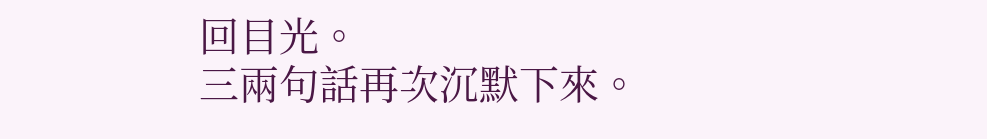回目光。
三兩句話再次沉默下來。